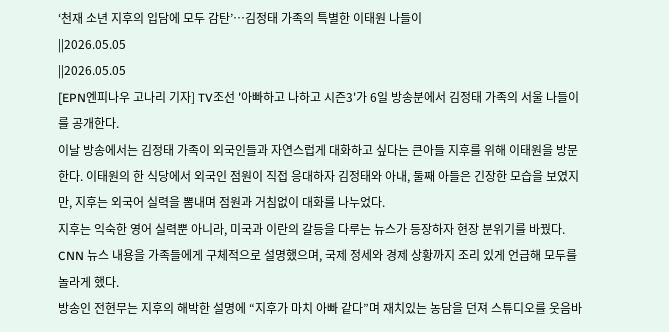‘천재 소년 지후의 입담에 모두 감탄’…김정태 가족의 특별한 이태원 나들이
||2026.05.05
||2026.05.05
[EPN엔피나우 고나리 기자] TV조선 '아빠하고 나하고 시즌3'가 6일 방송분에서 김정태 가족의 서울 나들이를 공개한다.
이날 방송에서는 김정태 가족이 외국인들과 자연스럽게 대화하고 싶다는 큰아들 지후를 위해 이태원을 방문한다. 이태원의 한 식당에서 외국인 점원이 직접 응대하자 김정태와 아내, 둘째 아들은 긴장한 모습을 보였지만, 지후는 외국어 실력을 뽐내며 점원과 거침없이 대화를 나누었다.
지후는 익숙한 영어 실력뿐 아니라, 미국과 이란의 갈등을 다루는 뉴스가 등장하자 현장 분위기를 바꿨다. CNN 뉴스 내용을 가족들에게 구체적으로 설명했으며, 국제 정세와 경제 상황까지 조리 있게 언급해 모두를 놀라게 했다.
방송인 전현무는 지후의 해박한 설명에 “지후가 마치 아빠 같다”며 재치있는 농담을 던져 스튜디오를 웃음바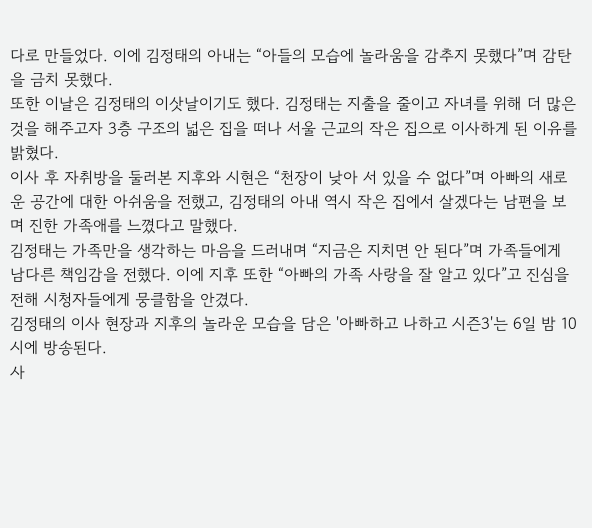다로 만들었다. 이에 김정태의 아내는 “아들의 모습에 놀라움을 감추지 못했다”며 감탄을 금치 못했다.
또한 이날은 김정태의 이삿날이기도 했다. 김정태는 지출을 줄이고 자녀를 위해 더 많은 것을 해주고자 3층 구조의 넓은 집을 떠나 서울 근교의 작은 집으로 이사하게 된 이유를 밝혔다.
이사 후 자취방을 둘러본 지후와 시현은 “천장이 낮아 서 있을 수 없다”며 아빠의 새로운 공간에 대한 아쉬움을 전했고, 김정태의 아내 역시 작은 집에서 살겠다는 남편을 보며 진한 가족애를 느꼈다고 말했다.
김정태는 가족만을 생각하는 마음을 드러내며 “지금은 지치면 안 된다”며 가족들에게 남다른 책임감을 전했다. 이에 지후 또한 “아빠의 가족 사랑을 잘 알고 있다”고 진심을 전해 시청자들에게 뭉클함을 안겼다.
김정태의 이사 현장과 지후의 놀라운 모습을 담은 '아빠하고 나하고 시즌3'는 6일 밤 10시에 방송된다.
사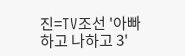진=TV조선 '아빠하고 나하고 3'